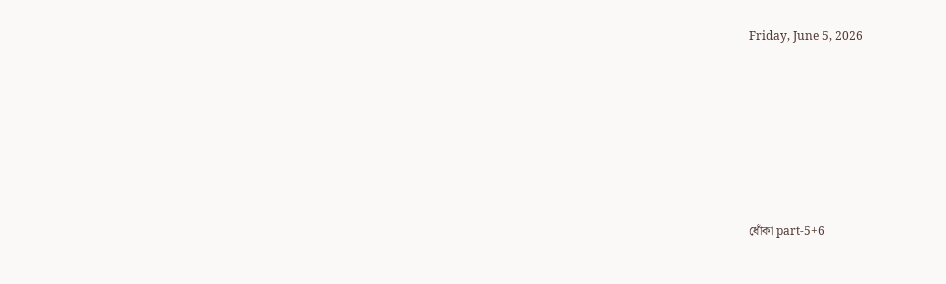Friday, June 5, 2026







ধোঁকা part-5+6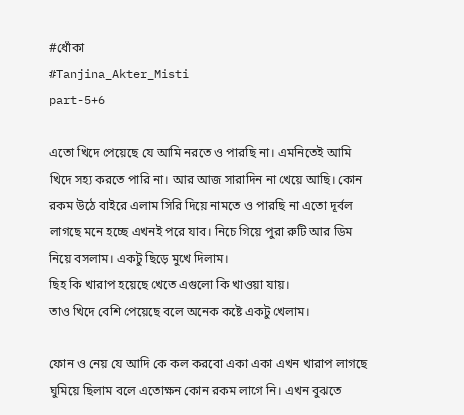#ধোঁকা
#Tanjina_Akter_Misti
part-5+6

এতো খিদে পেয়েছে যে আমি নরতে ও পারছি না। এমনিতেই আমি খিদে সহ্য করতে পারি না। আর আজ সারাদিন না খেয়ে আছি। কোন রকম উঠে বাইরে এলাম সিরি দিয়ে নামতে ও পারছি না এতো দূর্বল লাগছে মনে হচ্ছে এখনই পরে যাব। নিচে গিয়ে পুরা রুটি আর ডিম নিয়ে বসলাম। একটু ছিড়ে মুখে দিলাম।
ছিহ কি খারাপ হয়েছে খেতে এগুলো কি খাওয়া যায়।
তাও খিদে বেশি পেয়েছে বলে অনেক কষ্টে একটু খেলাম।

ফোন ও নেয় যে আদি কে কল করবো একা একা এখন খারাপ লাগছে ঘুমিয়ে ছিলাম বলে এতোক্ষন কোন রকম লাগে নি। এখন বুঝতে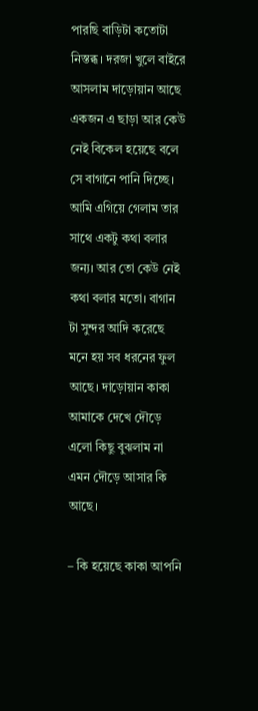পারছি বাড়িটা কতোটা নিস্তব্ধ। দরজা খুলে বাইরে আসলাম দাড়োয়ান আছে একজন এ ছাড়া আর কেউ নেই বিকেল হয়েছে বলে সে বাগানে পানি দিচ্ছে। আমি এগিয়ে গেলাম তার সাথে একটু কথা বলার জন্য। আর তো কেউ নেই কথা বলার মতো। বাগান টা সুন্দর আদি করেছে মনে হয় সব ধরনের ফুল আছে। দাড়োয়ান কাকা আমাকে দেখে দৌড়ে এলো কিছু বুঝলাম না এমন দৌড়ে আসার কি আছে।

– কি হয়েছে কাকা আপনি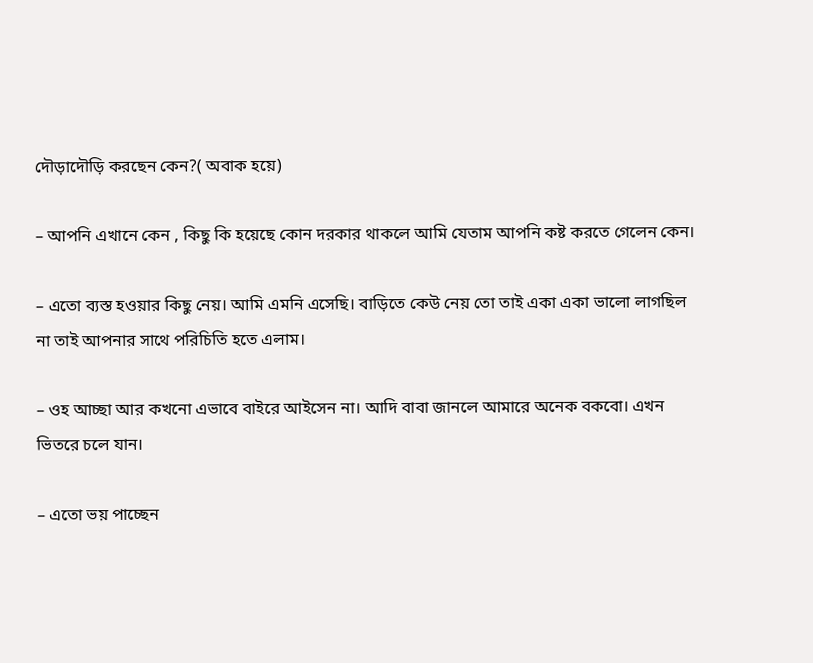দৌড়াদৌড়ি করছেন কেন?( অবাক হয়ে)

– আপনি এখানে কেন , কিছু কি হয়েছে কোন দরকার থাকলে আমি যেতাম আপনি কষ্ট করতে গেলেন কেন।

– এতো ব্যস্ত হওয়ার কিছু নেয়। আমি এমনি এসেছি। বাড়িতে কেউ নেয় তো তাই একা একা ভালো লাগছিল না তাই আপনার সাথে পরিচিতি হতে এলাম।

– ওহ আচ্ছা আর কখনো এভাবে বাইরে আইসেন না। আদি বাবা জানলে আমারে অনেক বকবো। এখন ভিতরে চলে যান।

– এতো ভয় পাচ্ছেন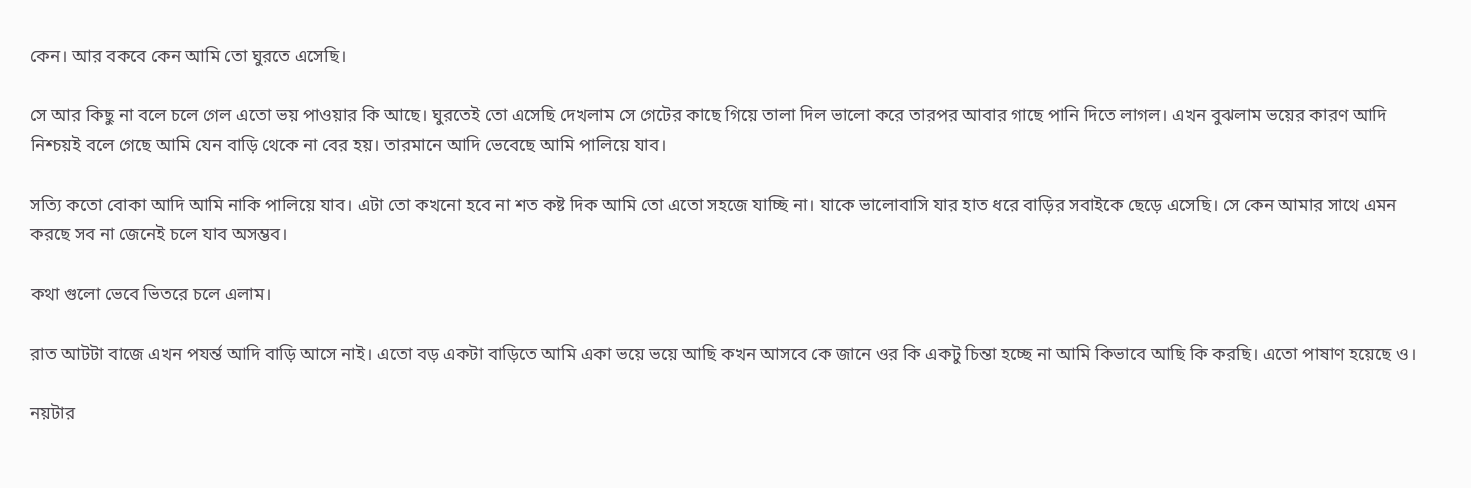কেন। আর বকবে কেন আমি তো ঘুরতে এসেছি।

সে আর কিছু না বলে চলে গেল এতো ভয় পাওয়ার কি আছে। ঘুরতেই তো এসেছি দেখলাম সে গেটের কাছে গিয়ে তালা দিল ভালো করে তারপর আবার গাছে পানি দিতে লাগল। এখন বুঝলাম ভয়ের কারণ আদি নিশ্চয়ই বলে গেছে আমি যেন বাড়ি থেকে না বের হয়। তারমানে আদি ভেবেছে আমি পালিয়ে যাব।

সত্যি কতো বোকা আদি আমি নাকি পালিয়ে যাব। এটা তো কখনো হবে না শত কষ্ট দিক আমি তো এতো সহজে যাচ্ছি না। যাকে ভালোবাসি যার হাত ধরে বাড়ির সবাইকে ছেড়ে এসেছি। সে কেন আমার সাথে এমন করছে সব না জেনেই চলে যাব অসম্ভব।

কথা গুলো ভেবে ভিতরে চলে এলাম।

রাত আটটা বাজে এখন পযর্ন্ত আদি বাড়ি আসে নাই। এতো বড় একটা বাড়িতে আমি একা ভয়ে ভয়ে আছি কখন আসবে কে জানে ওর কি একটু চিন্তা হচ্ছে না আমি কিভাবে আছি কি করছি। এতো পাষাণ হয়েছে ও।

নয়টার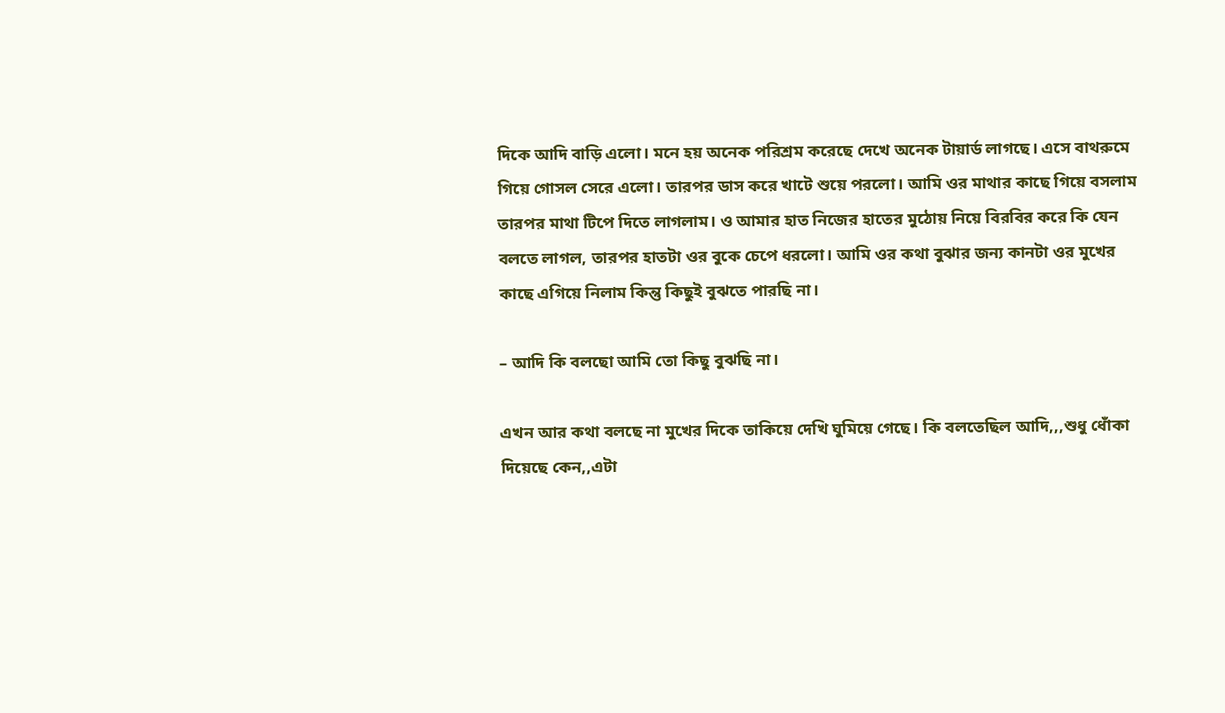দিকে আদি বাড়ি এলো। মনে হয় অনেক পরিশ্রম করেছে দেখে অনেক টায়ার্ড লাগছে। এসে বাথরুমে গিয়ে গোসল সেরে এলো। তারপর ডাস করে খাটে শুয়ে পরলো। আমি ওর মাথার কাছে গিয়ে বসলাম তারপর মাথা টিপে দিতে লাগলাম। ও আমার হাত নিজের হাতের মুঠোয় নিয়ে বিরবির করে কি যেন বলতে লাগল, তারপর হাতটা ওর বুকে চেপে ধরলো। আমি ওর কথা বুঝার জন্য কানটা ওর মুখের কাছে এগিয়ে নিলাম কিন্তু কিছুই বুঝতে পারছি না।

– আদি কি বলছো আমি তো কিছু বুঝছি না।

এখন আর কথা বলছে না মুখের দিকে তাকিয়ে দেখি ঘুমিয়ে গেছে। কি বলতেছিল আদি,,,শুধু ধোঁকা দিয়েছে কেন,,এটা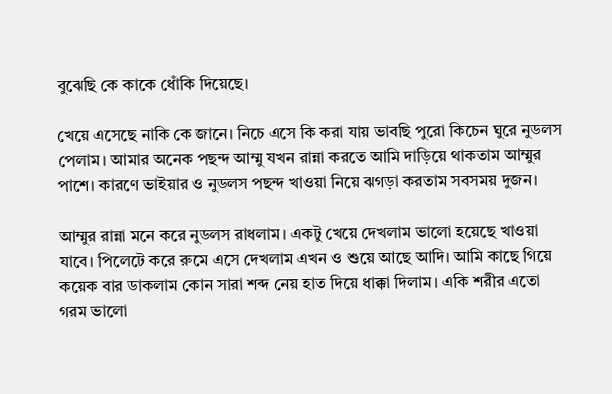বুঝেছি কে কাকে ধোঁকি দিয়েছে।

খেয়ে এসেছে নাকি কে জানে। নিচে এসে কি করা যায় ভাবছি পুরো কিচেন ঘুরে নুডলস পেলাম। আমার অনেক পছন্দ আম্মু যখন রান্না করতে আমি দাড়িয়ে থাকতাম আম্মুর পাশে। কারণে ভাইয়ার ও নুডলস পছন্দ খাওয়া নিয়ে ঝগড়া করতাম সবসময় দুজন।

আম্মুর রান্না মনে করে নুডলস রাধলাম। একটু খেয়ে দেখলাম ভালো হয়েছে খাওয়া যাবে। পিলেটে করে রুমে এসে দেখলাম এখন ও শুয়ে আছে আদি। আমি কাছে গিয়ে কয়েক বার ডাকলাম কোন সারা শব্দ নেয় হাত দিয়ে ধাক্কা দিলাম। একি শরীর এতো গরম ভালো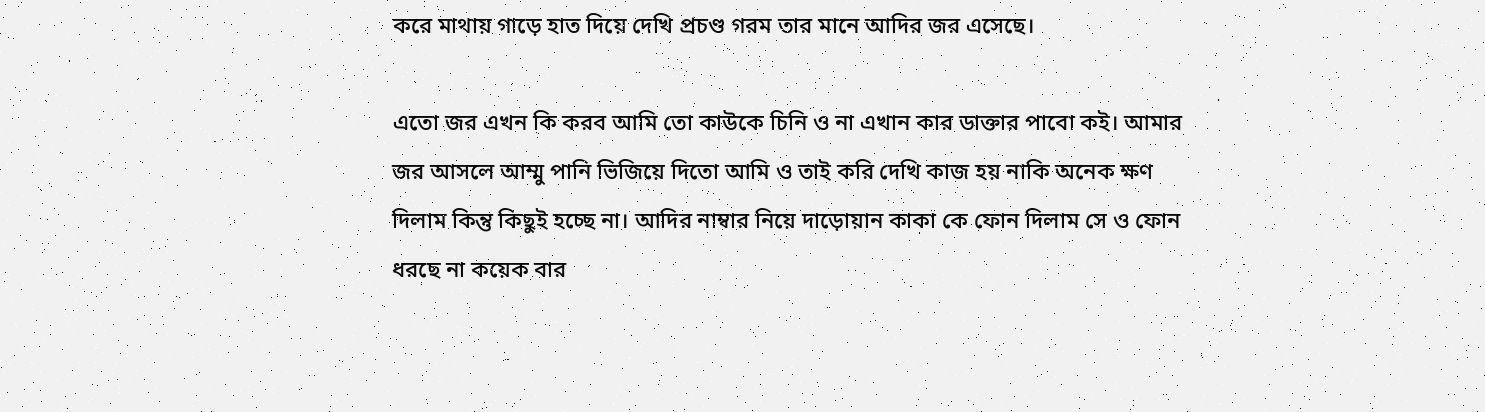করে মাথায় গাড়ে হাত দিয়ে দেখি প্রচণ্ড গরম তার মানে আদির জর এসেছে।

এতো জর এখন কি করব আমি তো কাউকে চিনি ও না এখান কার ডাক্তার পাবো কই। আমার জর আসলে আম্মু পানি ভিজিয়ে দিতো আমি ও তাই করি দেখি কাজ হয় নাকি অনেক ক্ষণ দিলাম কিন্তু কিছুই হচ্ছে না। আদির নাম্বার নিয়ে দাড়োয়ান কাকা কে ফোন দিলাম সে ও ফোন ধরছে না কয়েক বার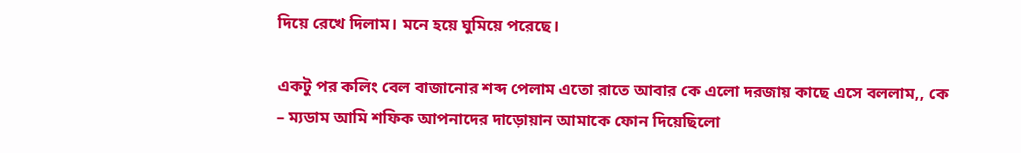দিয়ে রেখে দিলাম। মনে হয়ে ঘুমিয়ে পরেছে।

একটু পর কলিং বেল বাজানোর শব্দ পেলাম এতো রাতে আবার কে এলো দরজায় কাছে এসে বললাম,, কে
– ম্যডাম আমি শফিক আপনাদের দাড়োয়ান আমাকে ফোন দিয়েছিলো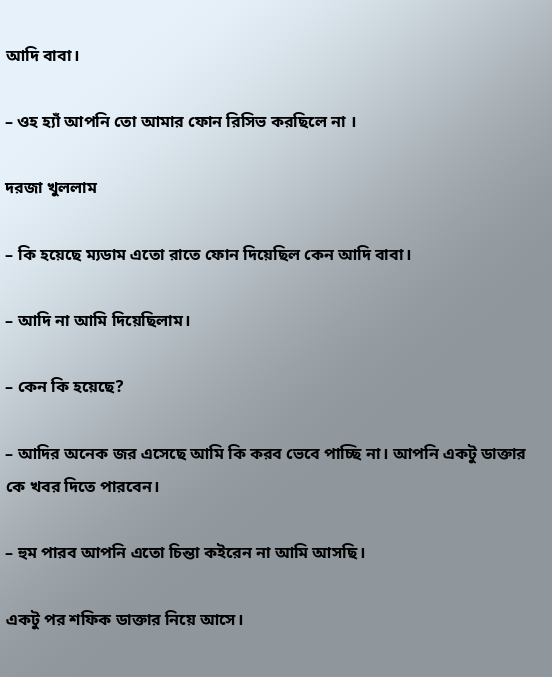আদি বাবা।

– ওহ হ্যাঁ আপনি তো আমার ফোন রিসিভ করছিলে না ।

দরজা খুললাম

– কি হয়েছে ম্যডাম এতো রাতে ফোন দিয়েছিল কেন আদি বাবা।

– আদি না আমি দিয়েছিলাম।

– কেন কি হয়েছে?

– আদির অনেক জর এসেছে আমি কি করব ভেবে পাচ্ছি না। আপনি একটু ডাক্তার কে খবর দিতে পারবেন।

– হুম পারব আপনি এতো চিন্তা কইরেন না আমি আসছি।

একটু পর শফিক ডাক্তার নিয়ে আসে।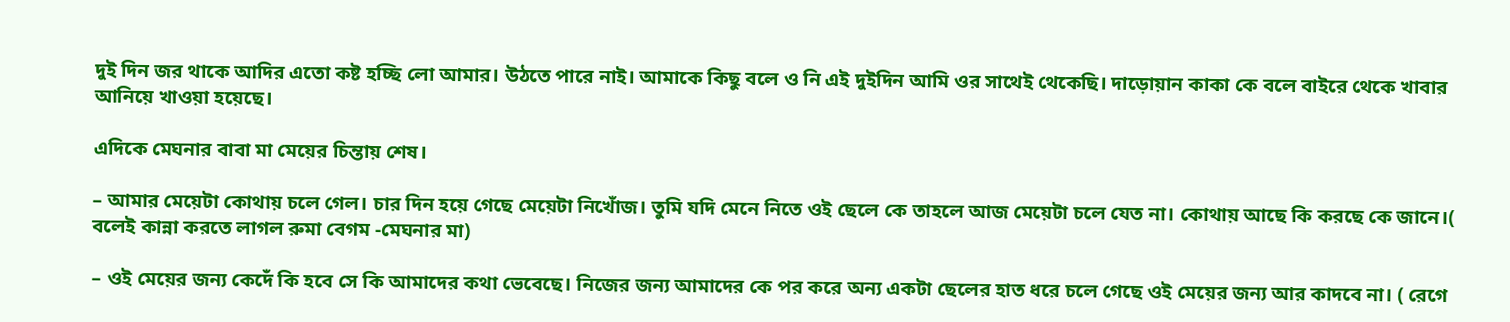দুই দিন জর থাকে আদির এতো কষ্ট হচ্ছি লো আমার। উঠতে পারে নাই। আমাকে কিছু বলে ও নি এই দুইদিন আমি ওর সাথেই থেকেছি। দাড়োয়ান কাকা কে বলে বাইরে থেকে খাবার আনিয়ে খাওয়া হয়েছে।

এদিকে মেঘনার বাবা মা মেয়ের চিন্তায় শেষ।

– আমার মেয়েটা কোথায় চলে গেল। চার দিন হয়ে গেছে মেয়েটা নিখোঁজ। তুমি যদি মেনে নিতে ওই ছেলে কে তাহলে আজ মেয়েটা চলে যেত না। কোথায় আছে কি করছে কে জানে।( বলেই কান্না করতে লাগল রুমা বেগম -মেঘনার মা)

– ওই মেয়ের জন্য কেদেঁ কি হবে সে কি আমাদের কথা ভেবেছে। নিজের জন্য আমাদের কে পর করে অন্য একটা ছেলের হাত ধরে চলে গেছে ওই মেয়ের জন্য আর কাদবে না। ( রেগে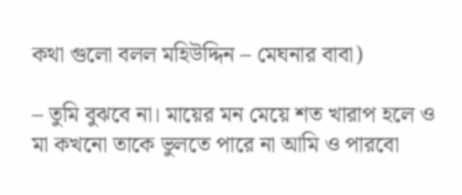কথা গুলো বলল মহিউদ্দিন – মেঘনার বাবা)

– তুমি বুঝবে না। মায়ের মন মেয়ে শত খারাপ হলে ও মা কখনো তাকে ভুলতে পারে না আমি ও পারবো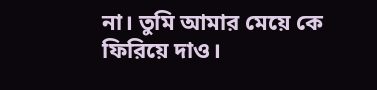না। তুমি আমার মেয়ে কে ফিরিয়ে দাও।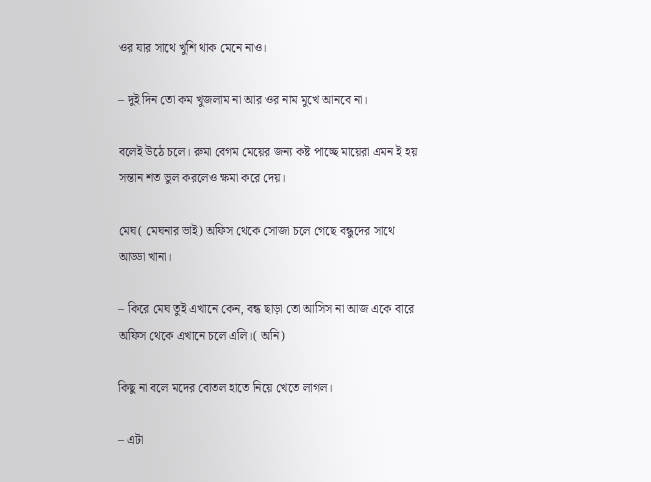ওর যার সাথে খুশি থাক মেনে নাও।

– দুই দিন তো কম খুজলাম না আর ওর নাম মুখে আনবে না।

বলেই উঠে চলে। রুমা বেগম মেয়ের জন্য কষ্ট পাচ্ছে মায়েরা এমন ই হয় সন্তান শত ভুল করলেও ক্ষমা করে দেয়।

মেঘ( মেঘনার ভাই) অফিস থেকে সোজা চলে গেছে বন্ধুদের সাথে আড্ডা খানা।

– কিরে মেঘ তুই এখানে কেন, বন্ধ ছাড়া তো আসিস না আজ একে বারে অফিস থেকে এখানে চলে এলি।( অনি)

কিছু না বলে মদের বোতল হাতে নিয়ে খেতে লাগল।

– এটা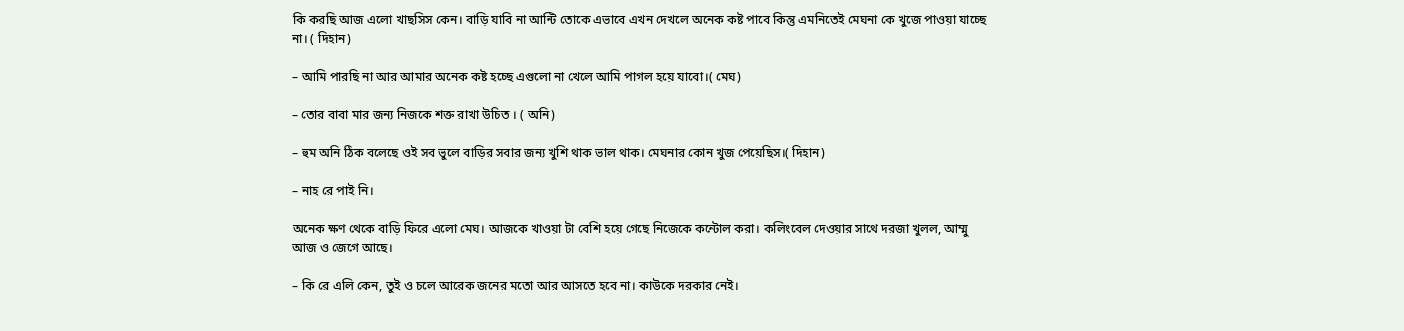কি করছি আজ এলো খাছসিস কেন। বাড়ি যাবি না আন্টি তোকে এভাবে এখন দেখলে অনেক কষ্ট পাবে কিন্তু এমনিতেই মেঘনা কে খুজে পাওয়া যাচ্ছে না। ( দিহান)

– আমি পারছি না আর আমার অনেক কষ্ট হচ্ছে এগুলো না খেলে আমি পাগল হয়ে যাবো।( মেঘ)

– তোর বাবা মার জন্য নিজকে শক্ত রাখা উচিত । ( অনি)

– হুম অনি ঠিক বলেছে ওই সব ভুলে বাড়ির সবার জন্য খুশি থাক ভাল থাক। মেঘনার কোন খুজ পেয়েছিস।( দিহান)

– নাহ রে পাই নি।

অনেক ক্ষণ থেকে বাড়ি ফিরে এলো মেঘ। আজকে খাওয়া টা বেশি হয়ে গেছে নিজেকে কন্টোল করা। কলিংবেল দেওয়ার সাথে দরজা খুলল, আম্মু আজ ও জেগে আছে।

– কি রে এলি কেন, তুই ও চলে আরেক জনের মতো আর আসতে হবে না। কাউকে দরকার নেই।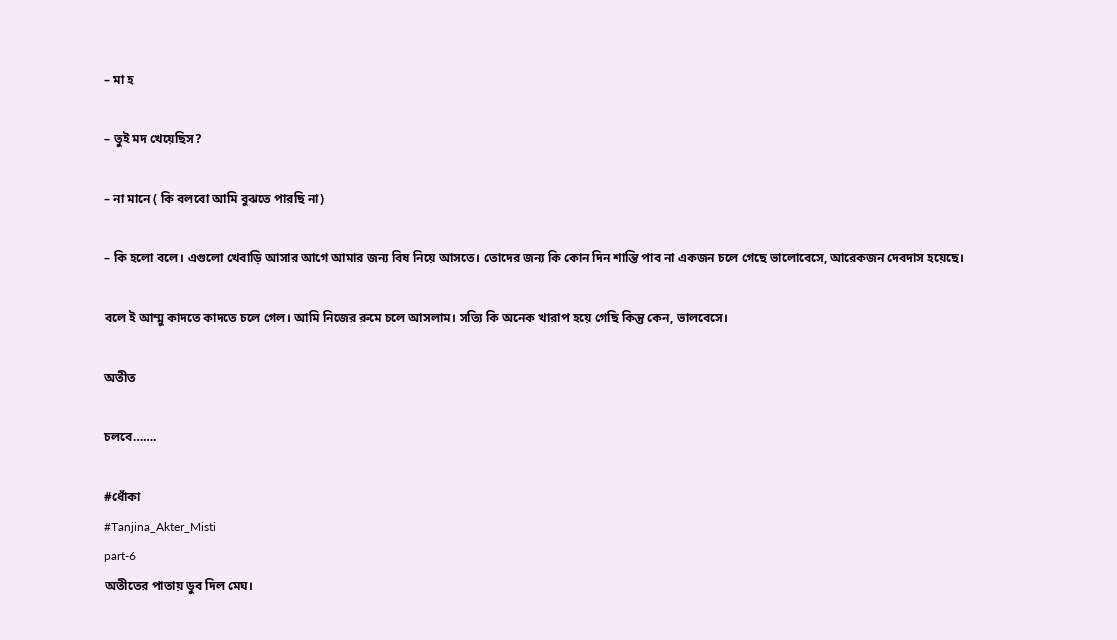– মা হ

– তুই মদ খেয়েছিস?

– না মানে ( কি বলবো আমি বুঝতে পারছি না)

– কি হলো বলে। এগুলো খেবাড়ি আসার আগে আমার জন্য বিষ নিয়ে আসতে। তোদের জন্য কি কোন দিন শান্তি পাব না একজন চলে গেছে ভালোবেসে, আরেকজন দেবদাস হয়েছে।

বলে ই আম্মু কাদতে কাদতে চলে গেল। আমি নিজের রুমে চলে আসলাম। সত্যি কি অনেক খারাপ হয়ে গেছি কিন্তু কেন, ভালবেসে।

অতীত

চলবে…….

#ধোঁকা
#Tanjina_Akter_Misti
part-6
অতীতের পাতায় ডুব দিল মেঘ।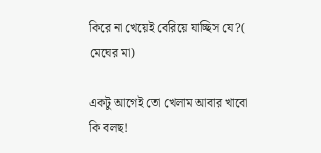কিরে না খেয়েই বেরিয়ে যাচ্ছিস যে?( মেঘের মা)

একটু আগেই তো খেলাম আবার খাবো কি বলছ!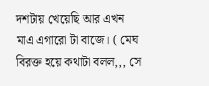দশটায় খেয়েছি আর এখন মাএ এগারো টা বাজে। ( মেঘ বিরক্ত হয়ে কথাটা বলল,,, সে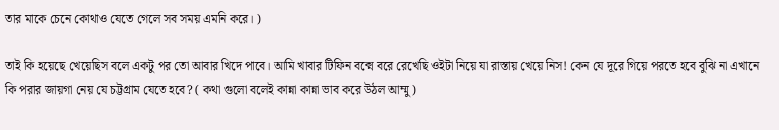তার মাকে চেনে কোথাও যেতে গেলে সব সময় এমনি করে। )

তাই কি হয়েছে খেয়েছিস বলে একটু পর তো আবার খিদে পাবে। আমি খাবার টিফিন বক্মে বরে রেখেছি ওইটা নিয়ে যা রাস্তায় খেয়ে নিস! কেন যে দূরে গিয়ে পরতে হবে বুঝি না এখানে কি পরার জায়গা নেয় যে চট্টগ্রাম যেতে হবে? ( কথা গুলো বলেই কান্না কান্না ভাব করে উঠল আম্মু)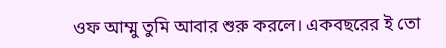ওফ আম্মু তুমি আবার শুরু করলে। একবছরের ই তো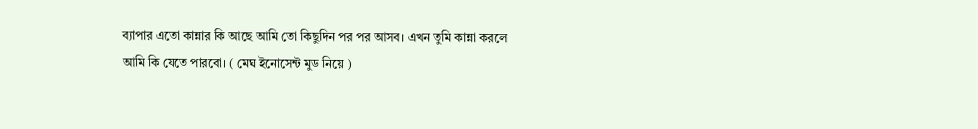ব্যাপার এতো কান্নার কি আছে আমি তো কিছুদিন পর পর আসব। এখন তুমি কান্না করলে আমি কি যেতে পারবো। ( মেঘ ইনোসেন্ট মুড নিয়ে )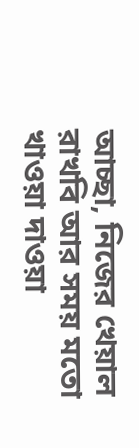আচ্ছা, নিজের খেয়াল রাখবি আর সময় মতো খাওয়া দাওয়া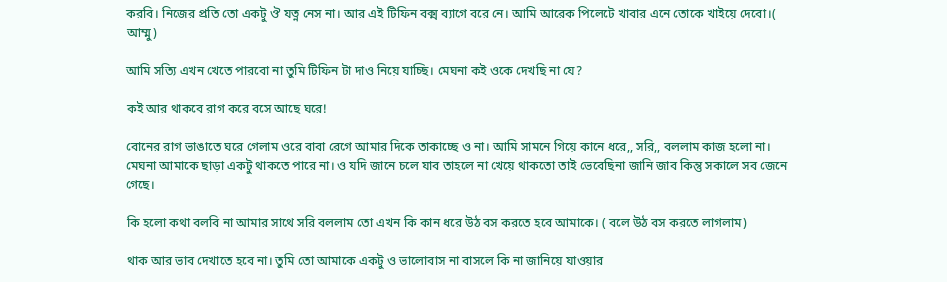করবি। নিজের প্রতি তো একটু ঔ যত্ন নেস না। আর এই টিফিন বক্ম ব্যাগে বরে নে। আমি আরেক পিলেটে খাবার এনে তোকে খাইয়ে দেবো।( আম্মু)

আমি সত্যি এখন খেতে পারবো না তুমি টিফিন টা দাও নিয়ে যাচ্ছি। মেঘনা কই ওকে দেখছি না যে?

কই আর থাকবে রাগ করে বসে আছে ঘরে!

বোনের রাগ ভাঙাতে ঘরে গেলাম ওরে বাবা রেগে আমার দিকে তাকাচ্ছে ও না। আমি সামনে গিয়ে কানে ধরে,, সরি,, বললাম কাজ হলো না। মেঘনা আমাকে ছাড়া একটু থাকতে পারে না। ও যদি জানে চলে যাব তাহলে না খেয়ে থাকতো তাই ভেবেছিনা জানি জাব কিন্তু সকালে সব জেনে গেছে।

কি হলো কথা বলবি না আমার সাথে সরি বললাম তো এখন কি কান ধরে উঠ বস করতে হবে আমাকে। ( বলে উঠ বস করতে লাগলাম)

থাক আর ভাব দেখাতে হবে না। তুমি তো আমাকে একটু ও ভালোবাস না বাসলে কি না জানিয়ে যাওয়ার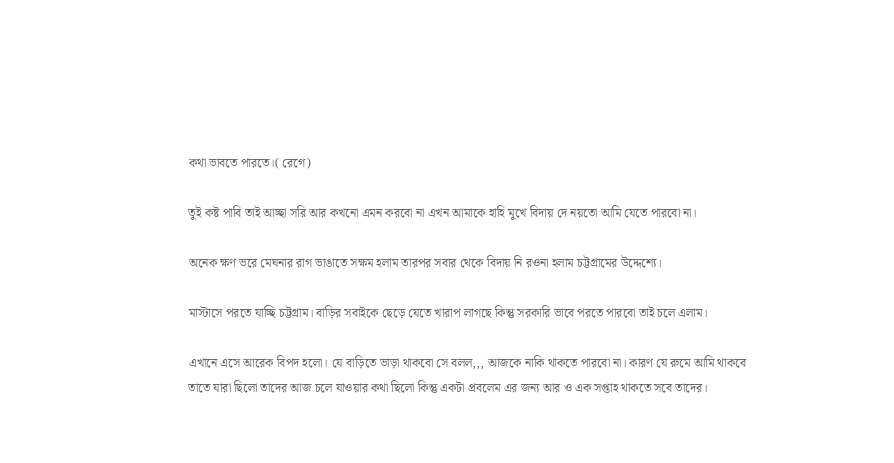কথা ভাবতে পারতে।( রেগে)

তুই কষ্ট পাবি তাই আচ্ছা সরি আর কখনো এমন করবো না এখন আমাকে হাহি মুখে বিদায় দে নয়তো আমি যেতে পারবো না।

অনেক ক্ষণ ভরে মেঘনার রাগ ভাঙাতে সক্ষম হলাম তারপর সবার থেকে বিদায় নি রওনা হলাম চট্টগ্রামের উদ্দেশ্যে।

মাস্টাসে পরতে যাচ্ছি চট্টগ্রাম। বাড়ির সবাইকে ছেড়ে যেতে খারাপ লাগছে কিন্তু সরকারি ভাবে পরতে পারবো তাই চলে এলাম।

এখানে এসে আরেক বিপদ হলো। যে বাড়িতে ভাড়া থাকবো সে বলল,,, আজকে নাকি থাকতে পারবো না। কারণ যে রুমে আমি থাকবে তাতে যারা ছিলো তাদের আজ চলে যাওয়ার কথা ছিলো কিন্তু একটা প্রবলেম এর জন্য আর ও এক সপ্তাহ থাকতে সবে তাদের।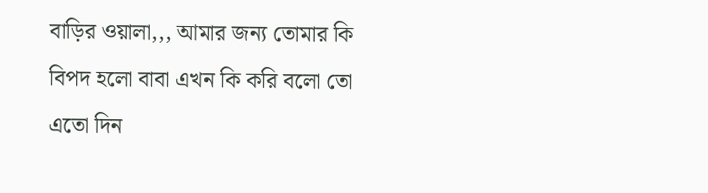বাড়ির ওয়ালা,,, আমার জন্য তোমার কি বিপদ হলো বাবা এখন কি করি বলো তো এতো দিন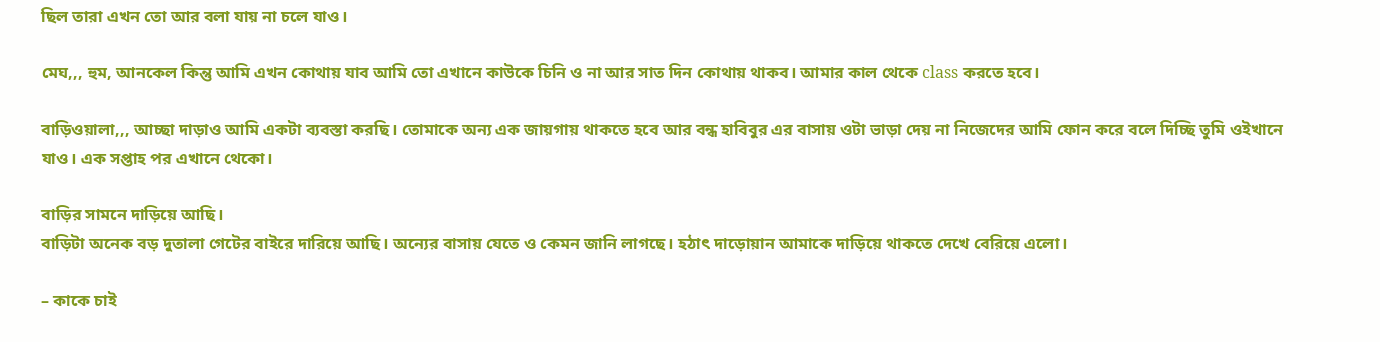ছিল তারা এখন তো আর বলা যায় না চলে যাও।

মেঘ,,, হুম, আনকেল কিন্তু আমি এখন কোথায় যাব আমি তো এখানে কাউকে চিনি ও না আর সাত দিন কোথায় থাকব। আমার কাল থেকে class করতে হবে।

বাড়িওয়ালা,,, আচ্ছা দাড়াও আমি একটা ব্যবস্তা করছি। তোমাকে অন্য এক জায়গায় থাকতে হবে আর বন্ধ হাবিবুর এর বাসায় ওটা ভাড়া দেয় না নিজেদের আমি ফোন করে বলে দিচ্ছি তুমি ওইখানে যাও। এক সপ্তাহ পর এখানে থেকো।

বাড়ির সামনে দাড়িয়ে আছি।
বাড়িটা অনেক বড় দুতালা গেটের বাইরে দারিয়ে আছি। অন্যের বাসায় যেতে ও কেমন জানি লাগছে। হঠাৎ দাড়োয়ান আমাকে দাড়িয়ে থাকতে দেখে বেরিয়ে এলো।

– কাকে চাই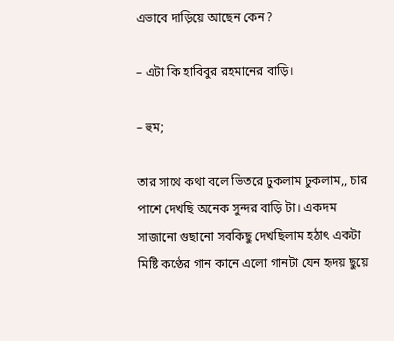এভাবে দাড়িয়ে আছেন কেন?

– এটা কি হাবিবুর রহমানের বাড়ি।

– হুম;

তার সাথে কথা বলে ভিতরে ঢুকলাম ঢুকলাম,, চার পাশে দেখছি অনেক সুন্দর বাড়ি টা। একদম সাজানো গুছানো সবকিছু দেখছিলাম হঠাৎ একটা মিষ্টি কণ্ঠের গান কানে এলো গানটা যেন হৃদয় ছুয়ে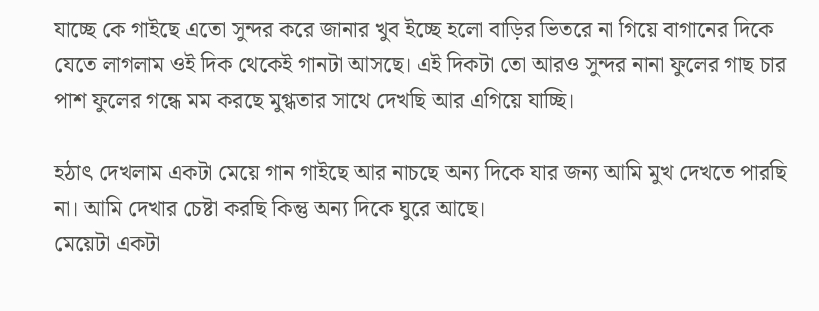যাচ্ছে কে গাইছে এতো সুন্দর করে জানার খুব ইচ্ছে হলো বাড়ির ভিতরে না গিয়ে বাগানের দিকে যেতে লাগলাম ওই দিক থেকেই গানটা আসছে। এই দিকটা তো আরও সুন্দর নানা ফুলের গাছ চার পাশ ফুলের গন্ধে মম করছে মুগ্ধতার সাথে দেখছি আর এগিয়ে যাচ্ছি।

হঠাৎ দেখলাম একটা মেয়ে গান গাইছে আর নাচছে অন্য দিকে যার জন্য আমি মুখ দেখতে পারছি না। আমি দেখার চেষ্টা করছি কিন্তু অন্য দিকে ঘুরে আছে।
মেয়েটা একটা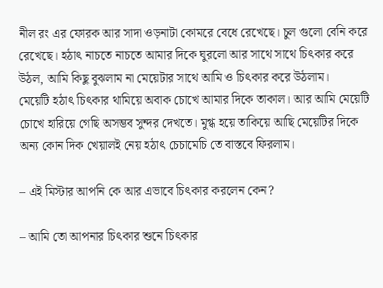নীল রং এর ফোরক আর সাদা ওড়নাটা কোমরে বেধে রেখেছে। চুল গুলো বেনি করে রেখেছে। হঠাৎ নাচতে নাচতে আমার দিকে ঘুরলো আর সাথে সাথে চিৎকার করে উঠল, আমি কিছু বুঝলাম না মেয়েটার সাথে আমি ও চিৎকার করে উঠলাম।
মেয়েটি হঠাৎ চিৎকার থামিয়ে অবাক চোখে আমার দিকে তাকাল। আর আমি মেয়েটি চোখে হারিয়ে গেছি অসম্ভব সুন্দর দেখতে। মুগ্ধ হয়ে তাকিয়ে আছি মেয়েটির দিকে অন্য কোন দিক খেয়ালই নেয় হঠাৎ চেচামেচি তে বাস্তবে ফিরলাম।

– এই মিস্টার আপনি কে আর এভাবে চিৎকার করলেন কেন?

– আমি তো আপনার চিৎকার শুনে চিৎকার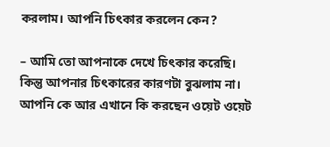করলাম। আপনি চিৎকার করলেন কেন?

– আমি তো আপনাকে দেখে চিৎকার করেছি। কিন্তু আপনার চিৎকারের কারণটা বুঝলাম না। আপনি কে আর এখানে কি করছেন ওয়েট ওয়েট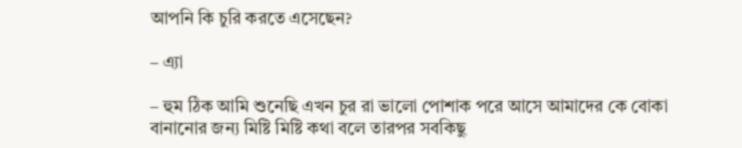আপনি কি চুরি করতে এসেছেন?

– এ্যা

– হুম ঠিক আমি শুনেছি এখন চুর রা ভালো পোশাক পরে আসে আমাদের কে বোকা বানানোর জন্য মিষ্টি মিষ্টি কথা বলে তারপর সবকিছু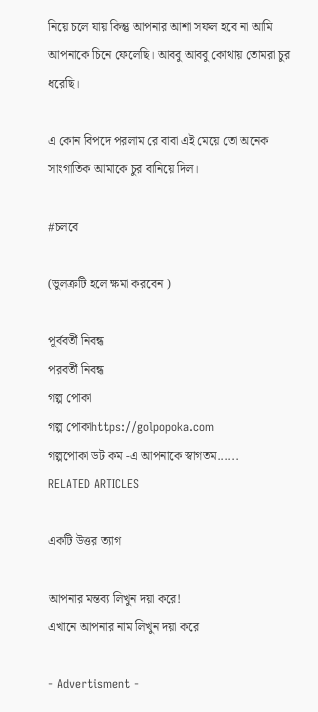নিয়ে চলে যায় কিন্তু আপনার আশা সফল হবে না আমি আপনাকে চিনে ফেলেছি। আববু আববু কোথায় তোমরা চুর ধরেছি।

এ কোন বিপদে পরলাম রে বাবা এই মেয়ে তো অনেক সাংগাতিক আমাকে চুর বানিয়ে দিল।

#চলবে

(ভুলক্রটি হলে ক্ষমা করবেন )

পূর্ববর্তী নিবন্ধ
পরবর্তী নিবন্ধ
গল্প পোকা
গল্প পোকাhttps://golpopoka.com
গল্পপোকা ডট কম -এ আপনাকে স্বাগতম......
RELATED ARTICLES

একটি উত্তর ত্যাগ

আপনার মন্তব্য লিখুন দয়া করে!
এখানে আপনার নাম লিখুন দয়া করে

- Advertisment -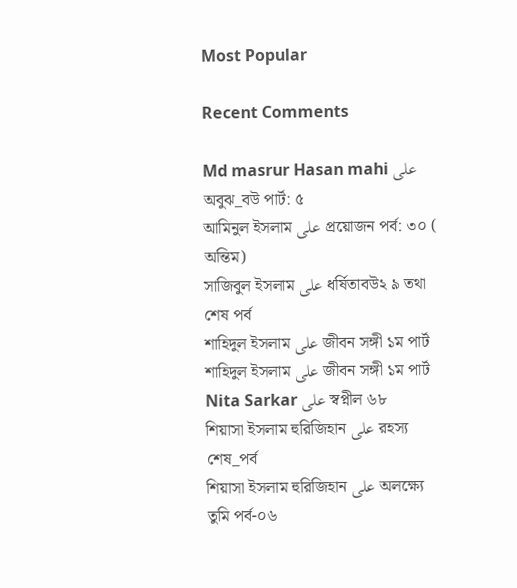Most Popular

Recent Comments

Md masrur Hasan mahi على অবুঝ_বউ পার্ট: ৫
আমিনুল ইসলাম على প্রয়োজন পর্ব: ৩০ ( অন্তিম)
সাজিবুল ইসলাম على ধর্ষিতাবউ২ ৯ তথা শেষ পর্ব
শাহিদুল ইসলাম على জীবন সঙ্গী ১ম পার্ট
শাহিদুল ইসলাম على জীবন সঙ্গী ১ম পার্ট
Nita Sarkar على স্বপ্নীল ৬৮
শিয়াসা ইসলাম হুরিজিহান على রহস্য শেষ_পর্ব
শিয়াসা ইসলাম হুরিজিহান على অলক্ষ্যে তুমি পর্ব-০৬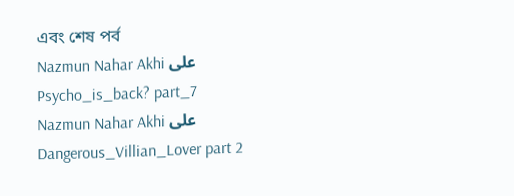এবং শেষ পর্ব
Nazmun Nahar Akhi على Psycho_is_back? part_7
Nazmun Nahar Akhi على Dangerous_Villian_Lover part 2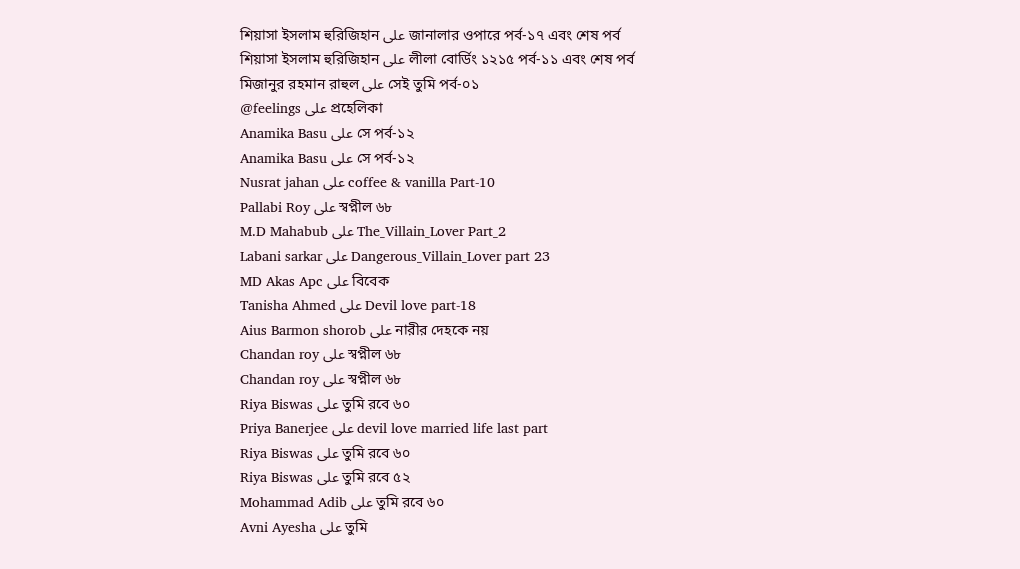শিয়াসা ইসলাম হুরিজিহান على জানালার ওপারে পর্ব-১৭ এবং শেষ পর্ব
শিয়াসা ইসলাম হুরিজিহান على লীলা বোর্ডিং ১২১৫ পর্ব-১১ এবং শেষ পর্ব
মিজানুর রহমান রাহুল على সেই তুমি পর্ব-০১
@feelings على প্রহেলিকা
Anamika Basu على সে পর্ব-১২
Anamika Basu على সে পর্ব-১২
Nusrat jahan على coffee & vanilla Part-10
Pallabi Roy على স্বপ্নীল ৬৮
M.D Mahabub على The_Villain_Lover Part_2
Labani sarkar على Dangerous_Villain_Lover part 23
MD Akas Apc على বিবেক
Tanisha Ahmed على Devil love part-18
Aius Barmon shorob على নারীর দেহকে নয়
Chandan roy على স্বপ্নীল ৬৮
Chandan roy على স্বপ্নীল ৬৮
Riya Biswas على তুমি রবে ৬০
Priya Banerjee على devil love married life last part
Riya Biswas على তুমি রবে ৬০
Riya Biswas على তুমি রবে ৫২
Mohammad Adib على তুমি রবে ৬০
Avni Ayesha على তুমি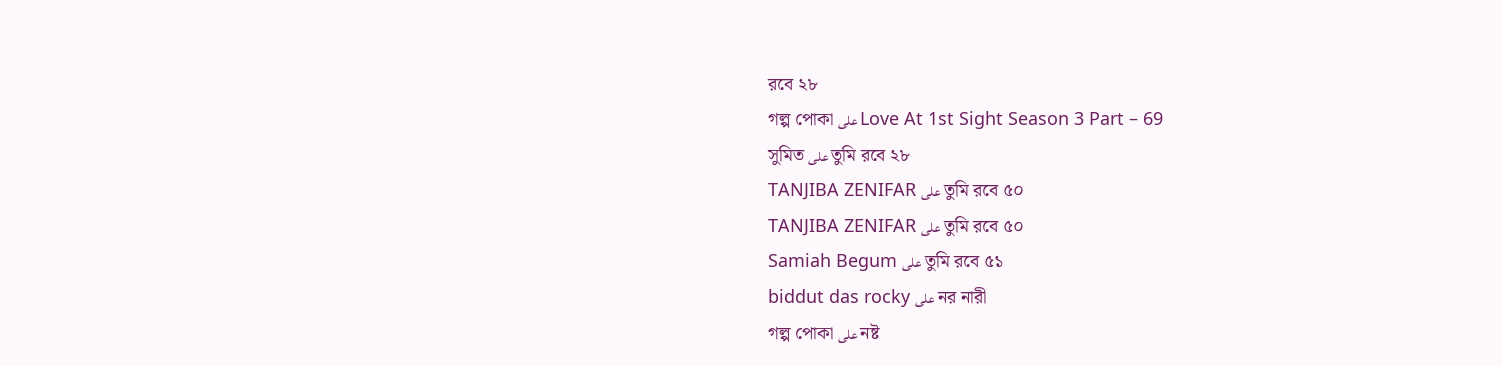রবে ২৮
গল্প পোকা على Love At 1st Sight Season 3 Part – 69
সুমিত على তুমি রবে ২৮
TANJIBA ZENIFAR على তুমি রবে ৫০
TANJIBA ZENIFAR على তুমি রবে ৫০
Samiah Begum على তুমি রবে ৫১
biddut das rocky على নর নারী
গল্প পোকা على নষ্ট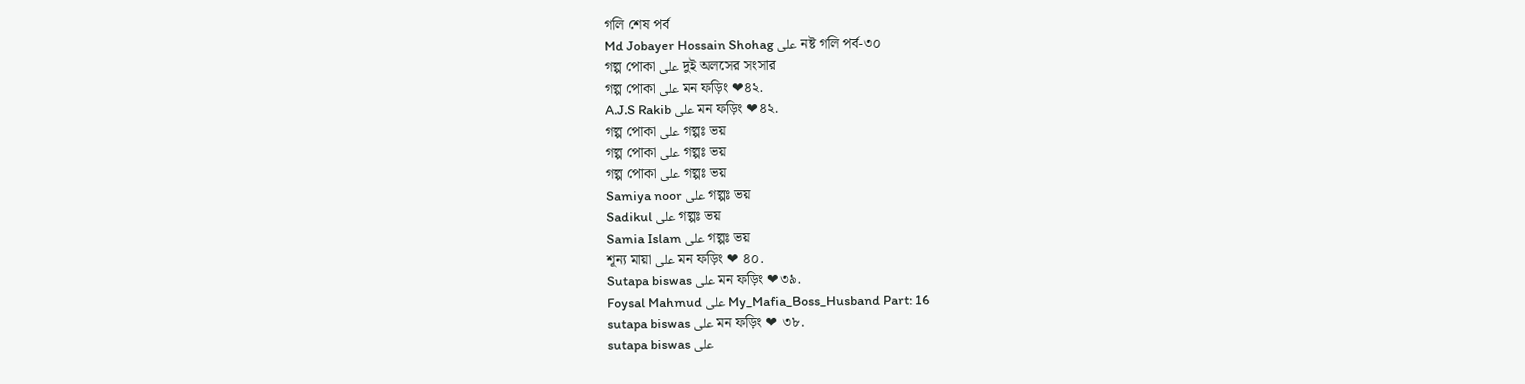গলি শেষ পর্ব
Md Jobayer Hossain Shohag على নষ্ট গলি পর্ব-৩০
গল্প পোকা على দুই অলসের সংসার
গল্প পোকা على মন ফড়িং ❤৪২.
A.J.S Rakib على মন ফড়িং ❤৪২.
গল্প পোকা على গল্পঃ ভয়
গল্প পোকা على গল্পঃ ভয়
গল্প পোকা على গল্পঃ ভয়
Samiya noor على গল্পঃ ভয়
Sadikul على গল্পঃ ভয়
Samia Islam على গল্পঃ ভয়
শূন্য মায়া على মন ফড়িং ❤ ৪০.
Sutapa biswas على মন ফড়িং ❤৩৯.
Foysal Mahmud على My_Mafia_Boss_Husband Part: 16
sutapa biswas على মন ফড়িং ❤ ৩৮.
sutapa biswas على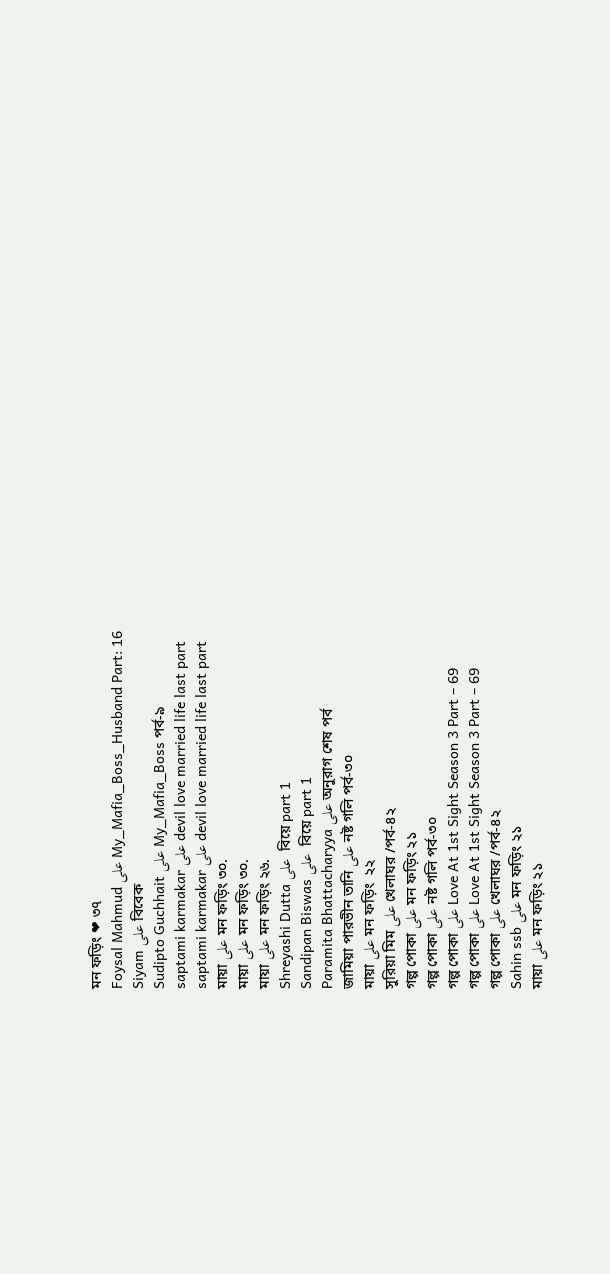মন ফড়িং ❤ ৩৭
Foysal Mahmud على My_Mafia_Boss_Husband Part: 16
Siyam على বিবেক
Sudipto Guchhait على My_Mafia_Boss পর্ব-৯
saptami karmakar على devil love married life last part
saptami karmakar على devil love married life last part
মায়া على মন ফড়িং ৩০.
মায়া على মন ফড়িং ৩০.
মায়া على মন ফড়িং ২৬.
Shreyashi Dutta على  বিয়ে part 1
Sandipan Biswas على  বিয়ে part 1
Paramita Bhattacharyya على অনুরাগ শেষ পর্ব
জামিয়া পারভীন তানি على নষ্ট গলি পর্ব-৩০
মায়া على মন ফড়িং  ২২
সুরিয়া মিম على খেলাঘর /পর্ব-৪২
গল্প পোকা على মন ফড়িং ২১
গল্প পোকা على নষ্ট গলি পর্ব-৩০
গল্প পোকা على Love At 1st Sight Season 3 Part – 69
গল্প পোকা على Love At 1st Sight Season 3 Part – 69
গল্প পোকা على খেলাঘর /পর্ব-৪২
Sahin ssb على মন ফড়িং ২১
মায়া على মন ফড়িং ২১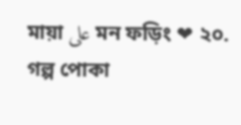মায়া على মন ফড়িং ❤ ২০.
গল্প পোকা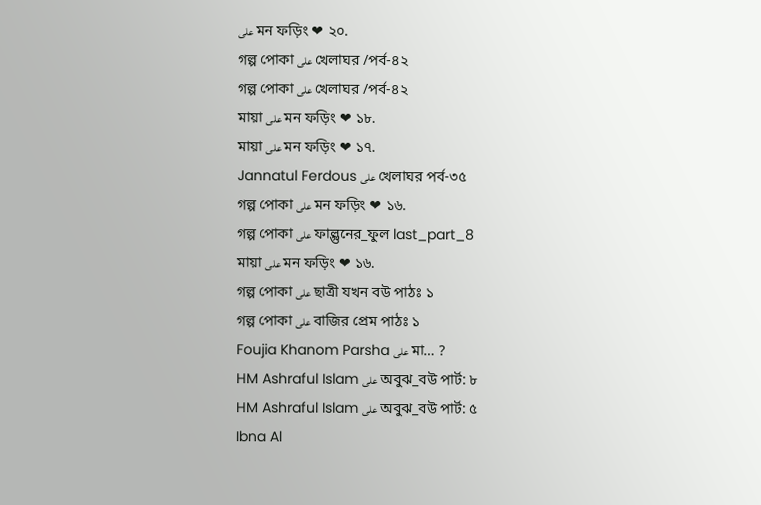على মন ফড়িং ❤ ২০.
গল্প পোকা على খেলাঘর /পর্ব-৪২
গল্প পোকা على খেলাঘর /পর্ব-৪২
মায়া على মন ফড়িং ❤ ১৮.
মায়া على মন ফড়িং ❤ ১৭.
Jannatul Ferdous على খেলাঘর পর্ব-৩৫
গল্প পোকা على মন ফড়িং ❤ ১৬.
গল্প পোকা على ফাল্গুনের_ফুল last_part_8
মায়া على মন ফড়িং ❤ ১৬.
গল্প পোকা على ছাত্রী যখন বউ পাঠঃ ১
গল্প পোকা على বাজির প্রেম পাঠঃ ১
Foujia Khanom Parsha على মা… ?
HM Ashraful Islam على অবুঝ_বউ পার্ট: ৮
HM Ashraful Islam على অবুঝ_বউ পার্ট: ৫
Ibna Al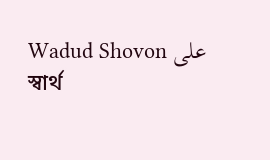Wadud Shovon على স্বার্থ